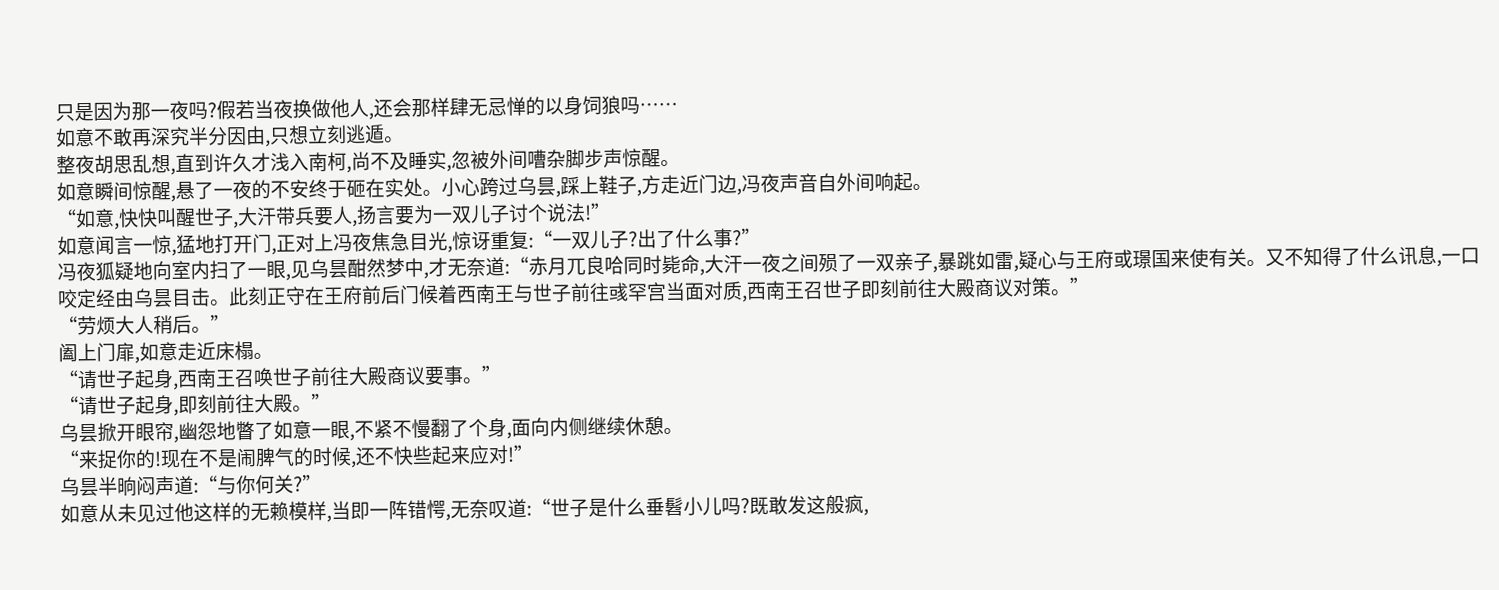只是因为那一夜吗?假若当夜换做他人,还会那样肆无忌惮的以身饲狼吗……
如意不敢再深究半分因由,只想立刻逃遁。
整夜胡思乱想,直到许久才浅入南柯,尚不及睡实,忽被外间嘈杂脚步声惊醒。
如意瞬间惊醒,悬了一夜的不安终于砸在实处。小心跨过乌昙,踩上鞋子,方走近门边,冯夜声音自外间响起。
“如意,快快叫醒世子,大汗带兵要人,扬言要为一双儿子讨个说法!”
如意闻言一惊,猛地打开门,正对上冯夜焦急目光,惊讶重复:“一双儿子?出了什么事?”
冯夜狐疑地向室内扫了一眼,见乌昙酣然梦中,才无奈道:“赤月兀良哈同时毙命,大汗一夜之间殒了一双亲子,暴跳如雷,疑心与王府或璟国来使有关。又不知得了什么讯息,一口咬定经由乌昙目击。此刻正守在王府前后门候着西南王与世子前往彧罕宫当面对质,西南王召世子即刻前往大殿商议对策。”
“劳烦大人稍后。”
阖上门扉,如意走近床榻。
“请世子起身,西南王召唤世子前往大殿商议要事。”
“请世子起身,即刻前往大殿。”
乌昙掀开眼帘,幽怨地瞥了如意一眼,不紧不慢翻了个身,面向内侧继续休憩。
“来捉你的!现在不是闹脾气的时候,还不快些起来应对!”
乌昙半晌闷声道:“与你何关?”
如意从未见过他这样的无赖模样,当即一阵错愕,无奈叹道:“世子是什么垂髫小儿吗?既敢发这般疯,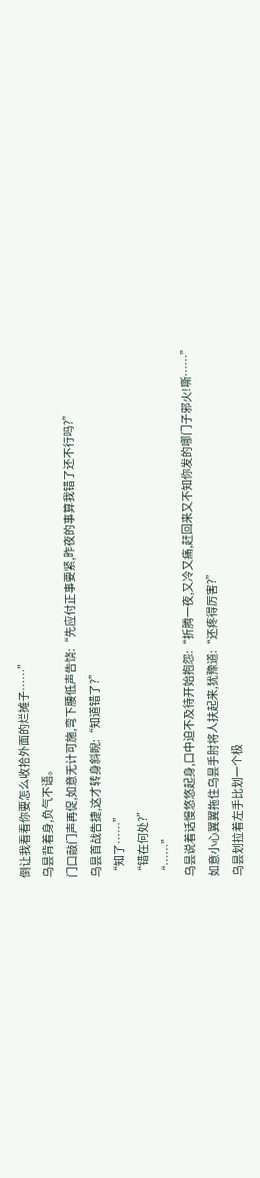倒让我看看你要怎么收拾外面的烂摊子……”
乌昙背着身,负气不语。
门口敲门声再促,如意无计可施,弯下腰低声告饶:“先应付正事要紧,昨夜的事算我错了还不行吗?”
乌昙首战告捷,这才转身斜睨:“知道错了?”
“知了……”
“错在何处?”
“……”
乌昙说着话慢悠悠起身,口中迫不及待开始抱怨:“折腾一夜,又冷又痛,赶回来又不知你发的哪门子邪火!嘶……”
如意小心翼翼拖住乌昙手肘将人扶起来,犹豫道:“还疼得厉害?”
乌昙划拉着左手比划一个极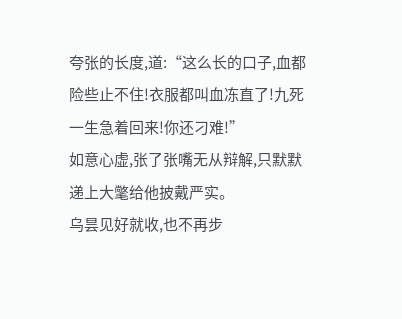夸张的长度,道:“这么长的口子,血都险些止不住!衣服都叫血冻直了!九死一生急着回来!你还刁难!”
如意心虚,张了张嘴无从辩解,只默默递上大氅给他披戴严实。
乌昙见好就收,也不再步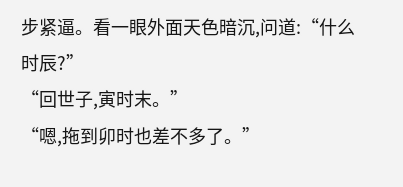步紧逼。看一眼外面天色暗沉,问道:“什么时辰?”
“回世子,寅时末。”
“嗯,拖到卯时也差不多了。”